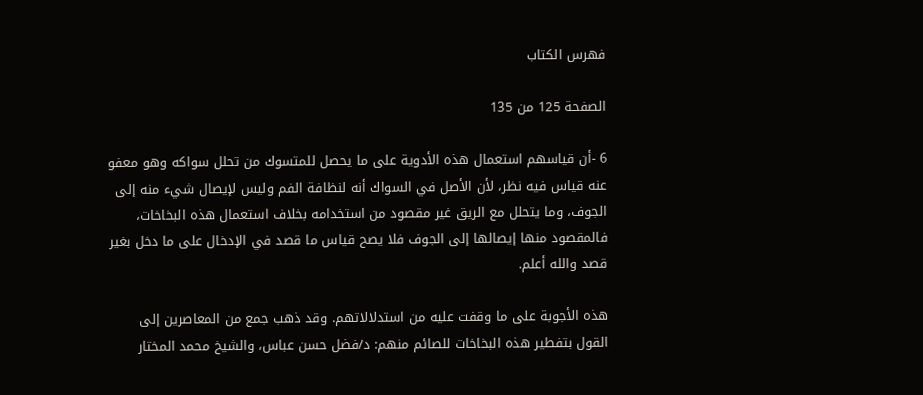فهرس الكتاب

الصفحة 125 من 135

6 -أن قياسهم استعمال هذه الأدوية على ما يحصل للمتسوك من تحلل سواكه وهو معفو عنه قياس فيه نظر، لأن الأصل في السواك أنه لنظافة الفم وليس لإيصال شيء منه إلى الجوف، وما يتحلل مع الريق غير مقصود من استخدامه بخلاف استعمال هذه البخاخات، فالمقصود منها إيصالها إلى الجوف فلا يصح قياس ما قصد في الإدخال على ما دخل بغير قصد والله أعلم.

هذه الأجوبة على ما وقفت عليه من استدلالاتهم. وقد ذهب جمع من المعاصرين إلى القول بتفطير هذه البخاخات للصائم منهم: د/فضل حسن عباس، والشيخ محمد المختار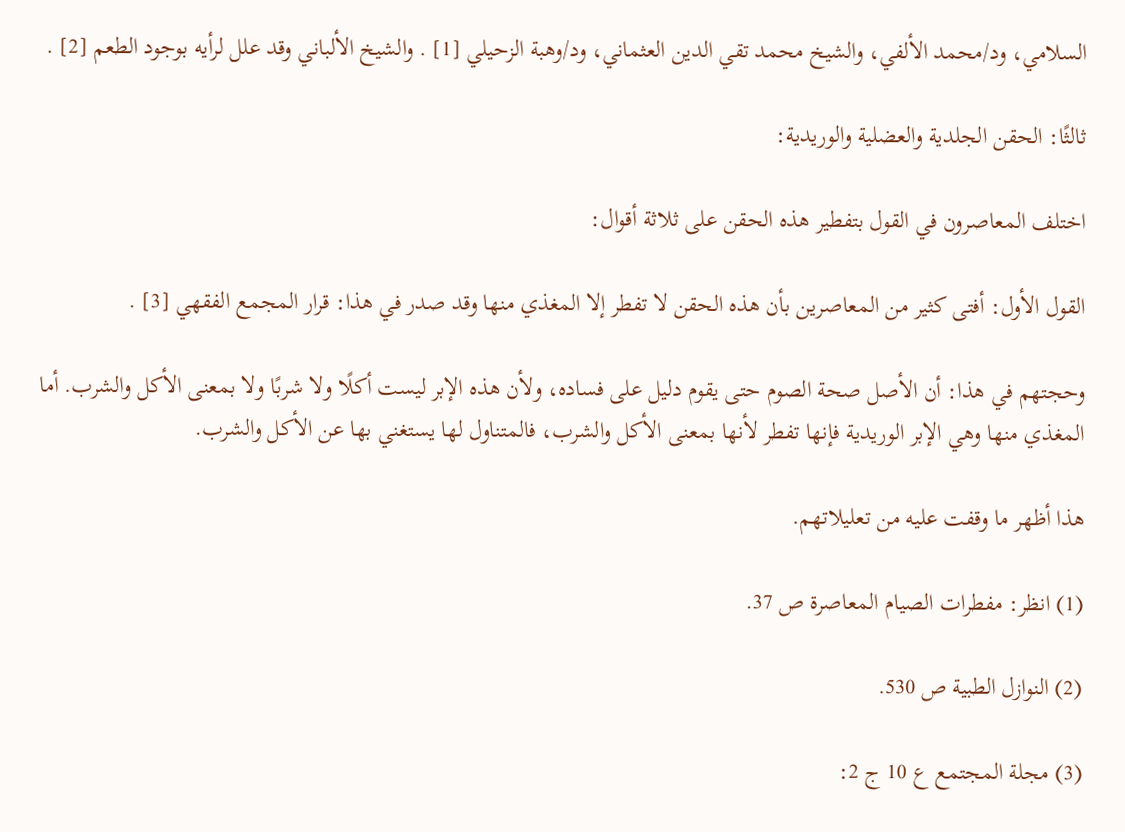السلامي، ود/محمد الألفي، والشيخ محمد تقي الدين العثماني، ود/وهبة الزحيلي [1] . والشيخ الألباني وقد علل لرأيه بوجود الطعم [2] .

ثالثًا: الحقن الجلدية والعضلية والوريدية:

اختلف المعاصرون في القول بتفطير هذه الحقن على ثلاثة أقوال:

القول الأول: أفتى كثير من المعاصرين بأن هذه الحقن لا تفطر إلا المغذي منها وقد صدر في هذا: قرار المجمع الفقهي [3] .

وحجتهم في هذا: أن الأصل صحة الصوم حتى يقوم دليل على فساده، ولأن هذه الإبر ليست أكلًا ولا شربًا ولا بمعنى الأكل والشرب. أما المغذي منها وهي الإبر الوريدية فإنها تفطر لأنها بمعنى الأكل والشرب، فالمتناول لها يستغني بها عن الأكل والشرب.

هذا أظهر ما وقفت عليه من تعليلاتهم.

(1) انظر: مفطرات الصيام المعاصرة ص 37.

(2) النوازل الطبية ص 530.

(3) مجلة المجتمع ع 10 ج 2: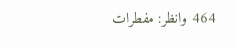464 وانظر: مفطرات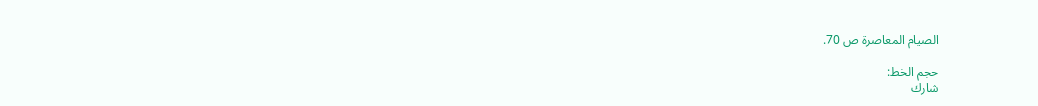الصيام المعاصرة ص 70.

حجم الخط:
شارك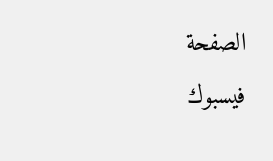الصفحة
فيسبوك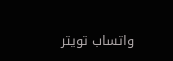واتساب تويتر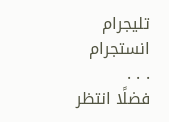تليجرام انستجرام
. . .
فضلًا انتظر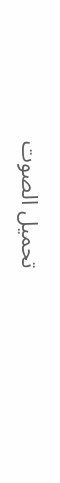تحميل الصوت